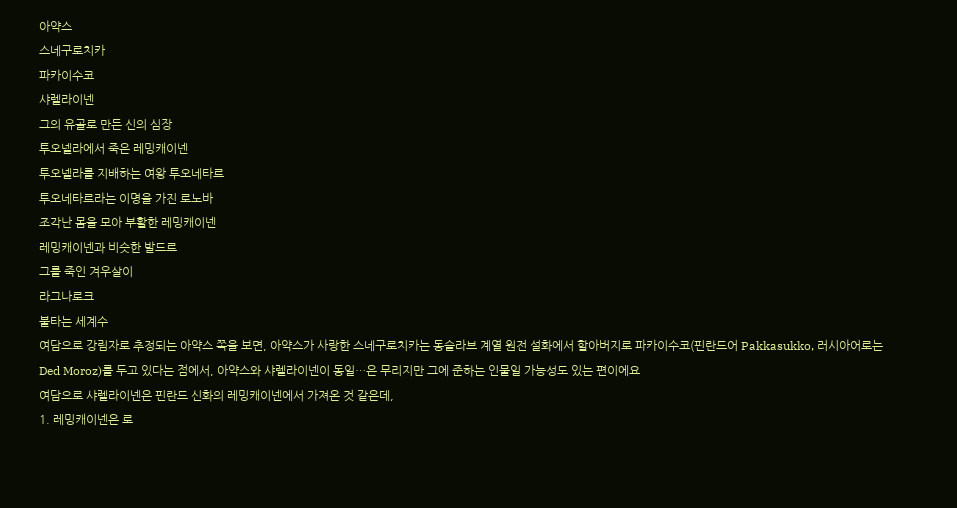아약스
스네구로치카
파카이수코
샤렐라이넨
그의 유골로 만든 신의 심장
투오넬라에서 죽은 레밍캐이넨
투오넬라를 지배하는 여왕 투오네타르
투오네타르라는 이명을 가진 로노바
조각난 몸을 모아 부활한 레밍캐이넨
레밍캐이넨과 비슷한 발드르
그를 죽인 겨우살이
라그나로크
불타는 세계수
여담으로 강림자로 추정되는 아약스 쪽을 보면, 아약스가 사랑한 스네구로치카는 동슬라브 계열 원전 설화에서 할아버지로 파카이수코(핀란드어 Pakkasukko, 러시아어로는 Ded Moroz)를 두고 있다는 점에서, 아약스와 샤렐라이넨이 동일…은 무리지만 그에 준하는 인물일 가능성도 있는 편이에요
여담으로 샤렐라이넨은 핀란드 신화의 레밍캐이넨에서 가져온 것 같은데,
1. 레밍캐이넨은 로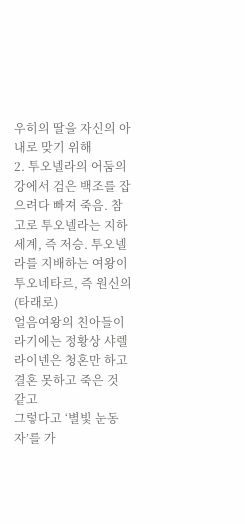우히의 딸을 자신의 아내로 맞기 위해
2. 투오넬라의 어둠의 강에서 검은 백조를 잡으려다 빠져 죽음. 참고로 투오넬라는 지하세계, 즉 저승. 투오넬라를 지배하는 여왕이 투오네타르, 즉 원신의 (타래로)
얼음여왕의 친아들이라기에는 정황상 샤렐라이넨은 청혼만 하고 결혼 못하고 죽은 것 같고
그렇다고 ‘별빛 눈동자’를 가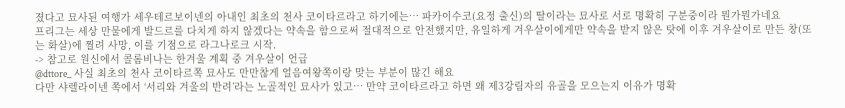졌다고 묘사된 여행가 세우테르보이넨의 아내인 최초의 천사 코이타르라고 하기에는… 파카이수코(요정 출신)의 딸이라는 묘사로 서로 명확히 구분중이라 뭔가뭔가네요
프리그는 세상 만물에게 발드르를 다치게 하지 않겠다는 약속을 함으로써 절대적으로 안전했지만, 유일하게 겨우살이에게만 약속을 받지 않은 탓에 이후 겨우살이로 만든 창(또는 화살)에 찔려 사망, 이를 기점으로 라그나로크 시작.
-> 참고로 원신에서 콜롬비나는 한겨울 계획 중 겨우살이 언급
@dttore_ 사실 최초의 천사 코이타르쪽 묘사도 만만찮게 얼음여왕쪽이랑 맞는 부분이 많긴 해요
다만 샤렐라이넨 쪽에서 ‘서리와 겨울의 반려’라는 노골적인 묘사가 있고… 만약 코이타르라고 하면 왜 제3강림자의 유골을 모으는지 이유가 명확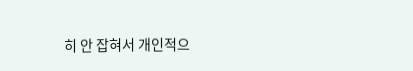히 안 잡혀서 개인적으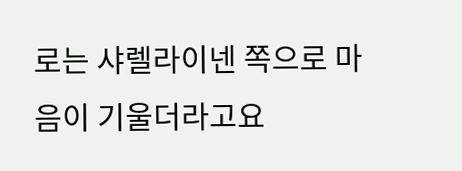로는 샤렐라이넨 쪽으로 마음이 기울더라고요